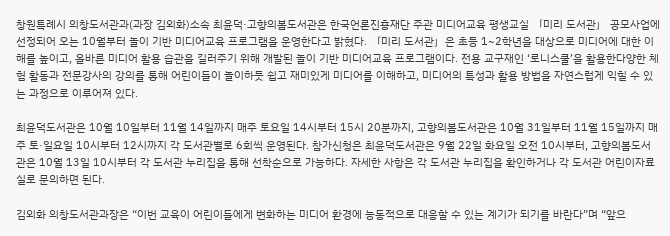창원특례시 의창도서관과(과장 김외화)소속 최윤덕·고향의봄도서관은 한국언론진흥재단 주관 미디어교육 평생교실 「미리 도서관」 공모사업에 선정되어 오는 10월부터 놀이 기반 미디어교육 프로그램을 운영한다고 밝혔다. 「미리 도서관」은 초등 1~2학년을 대상으로 미디어에 대한 이해를 높이고, 올바른 미디어 활용 습관을 길러주기 위해 개발된 놀이 기반 미디어교육 프로그램이다. 전용 교구재인 ‘로니스쿨’을 활용한다양한 체험 활동과 전문강사의 강의를 통해 어린이들이 놀이하듯 쉽고 재미있게 미디어를 이해하고, 미디어의 특성과 활용 방법을 자연스럽게 익힐 수 있는 과정으로 이루어져 있다.

최윤덕도서관은 10월 10일부터 11월 14일까지 매주 토요일 14시부터 15시 20분까지, 고향의봄도서관은 10월 31일부터 11월 15일까지 매주 토·일요일 10시부터 12시까지 각 도서관별로 6회씩 운영된다. 참가신청은 최윤덕도서관은 9월 22일 화요일 오전 10시부터, 고향의봄도서관은 10월 13일 10시부터 각 도서관 누리집을 통해 선착순으로 가능하다. 자세한 사항은 각 도서관 누리집을 확인하거나 각 도서관 어린이자료실로 문의하면 된다.

김외화 의창도서관과장은 “이번 교육이 어린이들에게 변화하는 미디어 환경에 능동적으로 대응할 수 있는 계기가 되기를 바란다”며 “앞으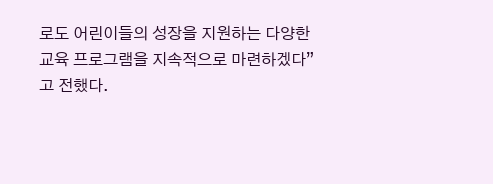로도 어린이들의 성장을 지원하는 다양한 교육 프로그램을 지속적으로 마련하겠다”고 전했다.